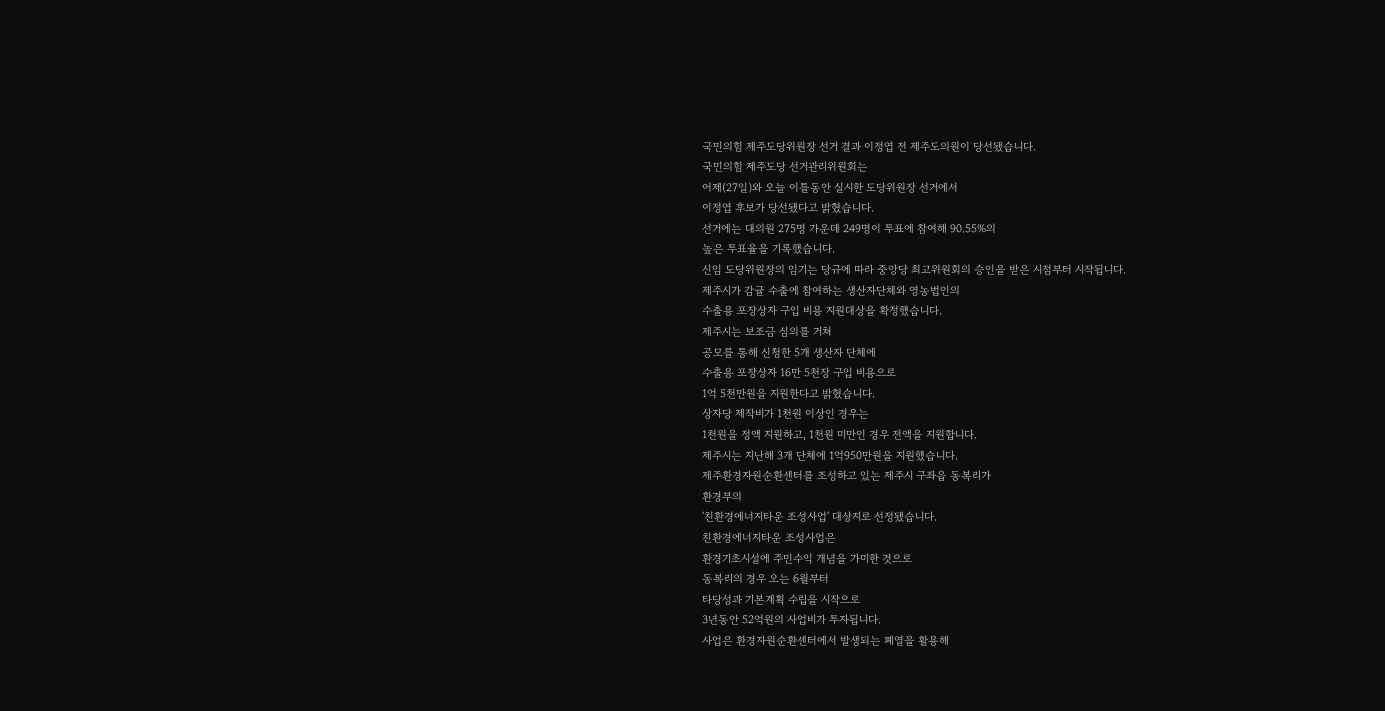국민의힘 제주도당위원장 선거 결과 이정엽 전 제주도의원이 당선됐습니다.
국민의힘 제주도당 선거관리위원회는
어제(27일)와 오늘 이틀동안 실시한 도당위원장 선거에서
이정엽 후보가 당선됐다고 밝혔습니다.
선거에는 대의원 275명 가운데 249명이 투표에 참여해 90.55%의
높은 투표율을 기록했습니다.
신임 도당위원장의 임기는 당규에 따라 중앙당 최고위원회의 승인을 받은 시점부터 시작됩니다.
제주시가 감귤 수출에 참여하는 생산자단체와 영농법인의
수출용 포장상자 구입 비용 지원대상을 확정했습니다.
제주시는 보조금 심의를 거쳐
공모를 통해 신청한 5개 생산자 단체에
수출용 포장상자 16만 5천장 구입 비용으로
1억 5천만원을 지원한다고 밝혔습니다.
상자당 제작비가 1천원 이상인 경우는
1천원을 정액 지원하고, 1천원 미만인 경우 전액을 지원합니다.
제주시는 지난해 3개 단체에 1억950만원을 지원했습니다.
제주환경자원순환센터를 조성하고 있는 제주시 구좌읍 동복리가
환경부의
'친환경에너지타운 조성사업' 대상지로 선정됐습니다.
친환경에너지타운 조성사업은
환경기초시설에 주민수익 개념을 가미한 것으로
동복리의 경우 오는 6월부터
타당성과 기본계획 수립을 시작으로
3년동안 52억원의 사업비가 투자됩니다.
사업은 환경자원순환센터에서 발생되는 폐열을 활용해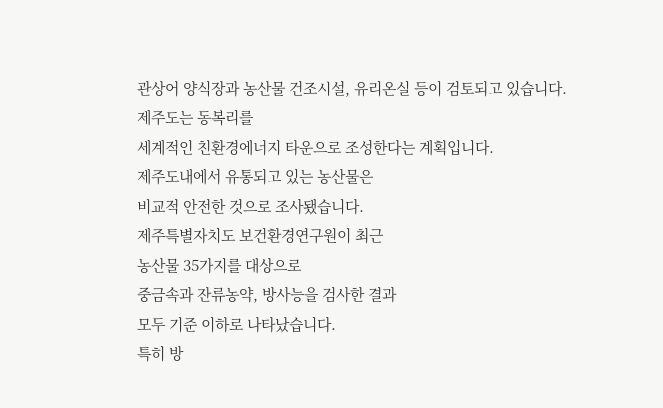관상어 양식장과 농산물 건조시설, 유리온실 등이 검토되고 있습니다.
제주도는 동복리를
세계적인 친환경에너지 타운으로 조성한다는 계획입니다.
제주도내에서 유통되고 있는 농산물은
비교적 안전한 것으로 조사됐습니다.
제주특별자치도 보건환경연구원이 최근
농산물 35가지를 대상으로
중금속과 잔류농약, 방사능을 검사한 결과
모두 기준 이하로 나타났습니다.
특히 방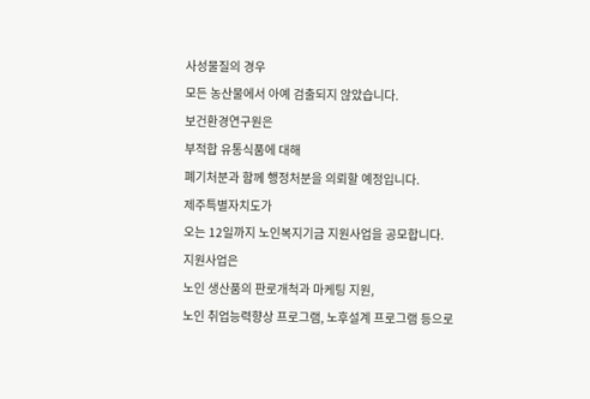사성물질의 경우
모든 농산물에서 아예 검출되지 않았습니다.
보건환경연구원은
부적합 유통식품에 대해
폐기처분과 함께 행정처분을 의뢰할 예정입니다.
제주특별자치도가
오는 12일까지 노인복지기금 지원사업을 공모합니다.
지원사업은
노인 생산품의 판로개척과 마케팅 지원,
노인 취업능력향상 프로그램, 노후설계 프로그램 등으로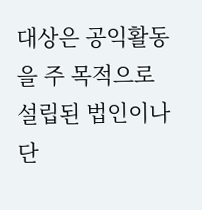대상은 공익활동을 주 목적으로 설립된 법인이나 단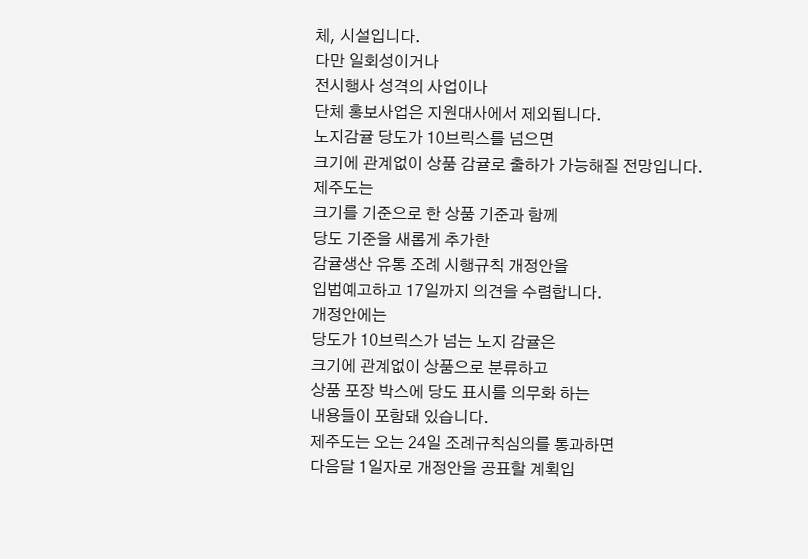체, 시설입니다.
다만 일회성이거나
전시행사 성격의 사업이나
단체 홍보사업은 지원대사에서 제외됩니다.
노지감귤 당도가 10브릭스를 넘으면
크기에 관계없이 상품 감귤로 출하가 가능해질 전망입니다.
제주도는
크기를 기준으로 한 상품 기준과 함께
당도 기준을 새롭게 추가한
감귤생산 유통 조례 시행규칙 개정안을
입법예고하고 17일까지 의견을 수렴합니다.
개정안에는
당도가 10브릭스가 넘는 노지 감귤은
크기에 관계없이 상품으로 분류하고
상품 포장 박스에 당도 표시를 의무화 하는
내용들이 포함돼 있습니다.
제주도는 오는 24일 조례규칙심의를 통과하면
다음달 1일자로 개정안을 공표할 계획입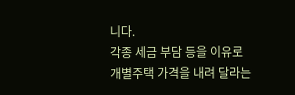니다.
각종 세금 부담 등을 이유로
개별주택 가격을 내려 달라는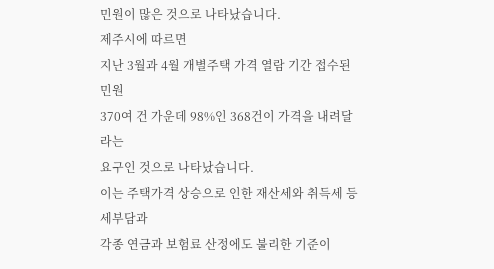민원이 많은 것으로 나타났습니다.
제주시에 따르면
지난 3월과 4월 개별주택 가격 열람 기간 접수된 민원
370여 건 가운데 98%인 368건이 가격을 내려달라는
요구인 것으로 나타났습니다.
이는 주택가격 상승으로 인한 재산세와 취득세 등 세부담과
각종 연금과 보험료 산정에도 불리한 기준이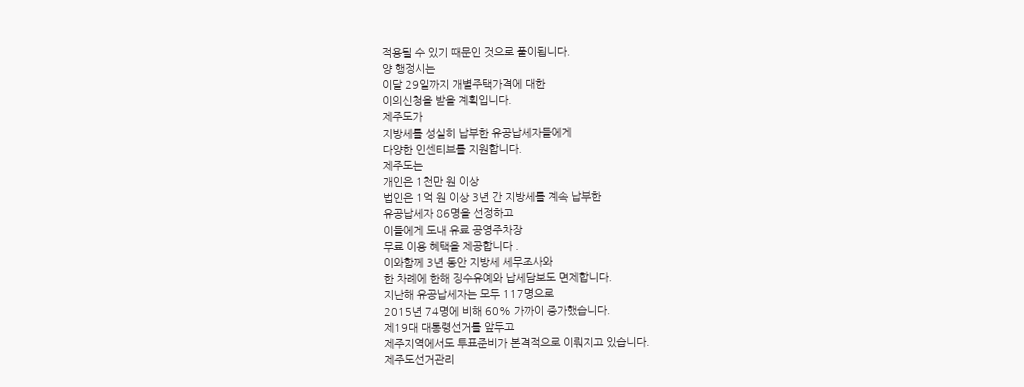적용될 수 있기 때문인 것으로 풀이됩니다.
양 행정시는
이달 29일까지 개별주택가격에 대한
이의신청을 받을 계획입니다.
제주도가
지방세를 성실히 납부한 유공납세자들에게
다양한 인센티브를 지원합니다.
제주도는
개인은 1천만 원 이상
법인은 1억 원 이상 3년 간 지방세를 계속 납부한
유공납세자 86명을 선정하고
이들에게 도내 유료 공영주차장
무료 이용 혜택을 제공합니다 .
이와함께 3년 동안 지방세 세무조사와
한 차례에 한해 징수유예와 납세담보도 면제합니다.
지난해 유공납세자는 모두 117명으로
2015년 74명에 비해 60% 가까이 증가했습니다.
제19대 대통령선거를 앞두고
제주지역에서도 투표준비가 본격적으로 이뤄지고 있습니다.
제주도선거관리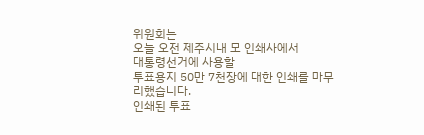위원회는
오늘 오전 제주시내 모 인쇄사에서
대통령선거에 사용할
투표용지 50만 7천장에 대한 인쇄를 마무리했습니다.
인쇄된 투표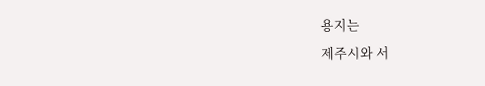용지는
제주시와 서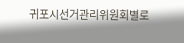귀포시선거관리위원회별로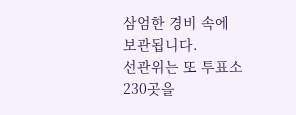삼엄한 경비 속에 보관됩니다.
선관위는 또 투표소 230곳을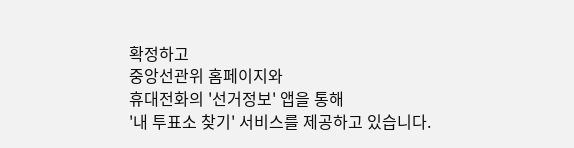확정하고
중앙선관위 홈페이지와
휴대전화의 '선거정보' 앱을 통해
'내 투표소 찾기' 서비스를 제공하고 있습니다.